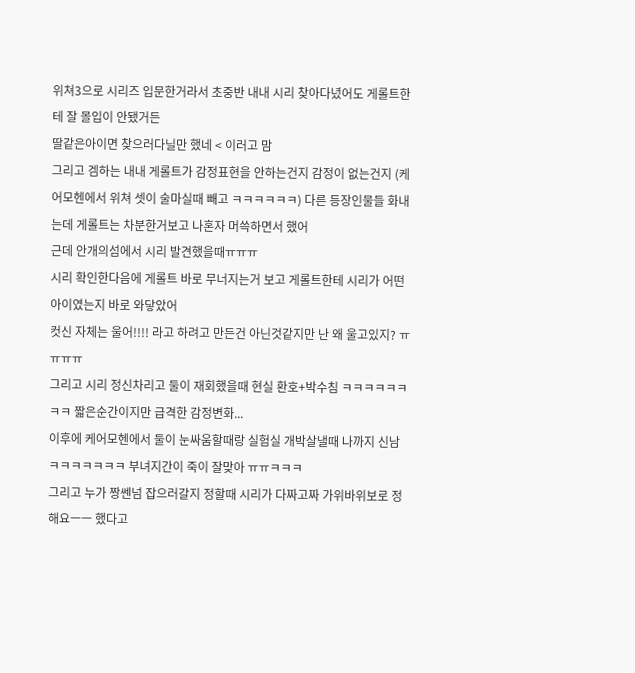위쳐3으로 시리즈 입문한거라서 초중반 내내 시리 찾아다녔어도 게롤트한테 잘 몰입이 안됐거든
딸같은아이면 찾으러다닐만 했네 < 이러고 맘
그리고 겜하는 내내 게롤트가 감정표현을 안하는건지 감정이 없는건지 (케어모헨에서 위쳐 셋이 술마실때 빼고 ㅋㅋㅋㅋㅋㅋ) 다른 등장인물들 화내는데 게롤트는 차분한거보고 나혼자 머쓱하면서 했어
근데 안개의섬에서 시리 발견했을때ㅠㅠㅠ
시리 확인한다음에 게롤트 바로 무너지는거 보고 게롤트한테 시리가 어떤아이였는지 바로 와닿았어
컷신 자체는 울어!!!! 라고 하려고 만든건 아닌것같지만 난 왜 울고있지? ㅠㅠㅠㅠ
그리고 시리 정신차리고 둘이 재회했을때 현실 환호+박수침 ㅋㅋㅋㅋㅋㅋㅋㅋ 짧은순간이지만 급격한 감정변화...
이후에 케어모헨에서 둘이 눈싸움할때랑 실험실 개박살낼때 나까지 신남 ㅋㅋㅋㅋㅋㅋㅋ 부녀지간이 죽이 잘맞아 ㅠㅠㅋㅋㅋ
그리고 누가 짱쎈넘 잡으러갈지 정할때 시리가 다짜고짜 가위바위보로 정해요ㅡㅡ 했다고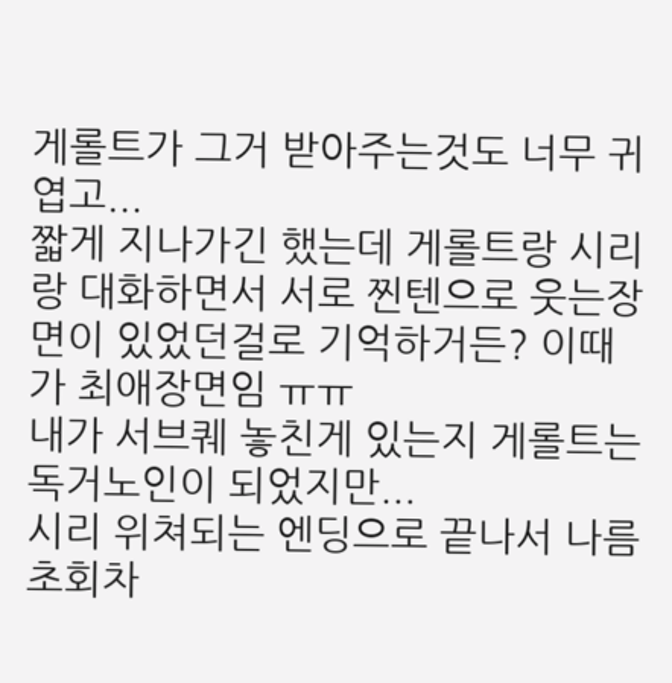게롤트가 그거 받아주는것도 너무 귀엽고...
짧게 지나가긴 했는데 게롤트랑 시리랑 대화하면서 서로 찐텐으로 웃는장면이 있었던걸로 기억하거든? 이때가 최애장면임 ㅠㅠ
내가 서브퀘 놓친게 있는지 게롤트는 독거노인이 되었지만...
시리 위쳐되는 엔딩으로 끝나서 나름 초회차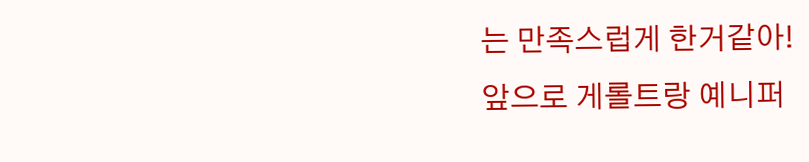는 만족스럽게 한거같아!
앞으로 게롤트랑 예니퍼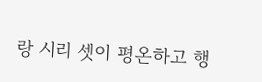랑 시리 셋이 평온하고 행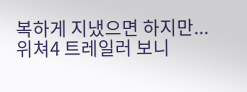복하게 지냈으면 하지만...
위쳐4 트레일러 보니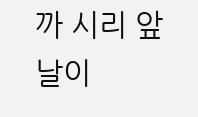까 시리 앞날이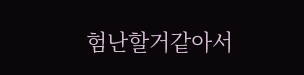험난할거같아서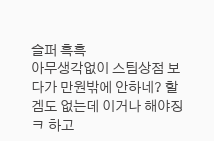슬퍼 흑흑
아무생각없이 스팀상점 보다가 만원밖에 안하네? 할겜도 없는데 이거나 해야징ㅋ 하고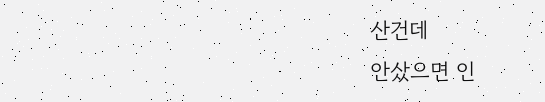산건데
안샀으면 인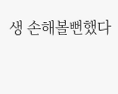생 손해볼뻔했다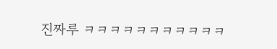진짜루 ㅋㅋㅋㅋㅋㅋㅋㅋㅋㅋㅋ